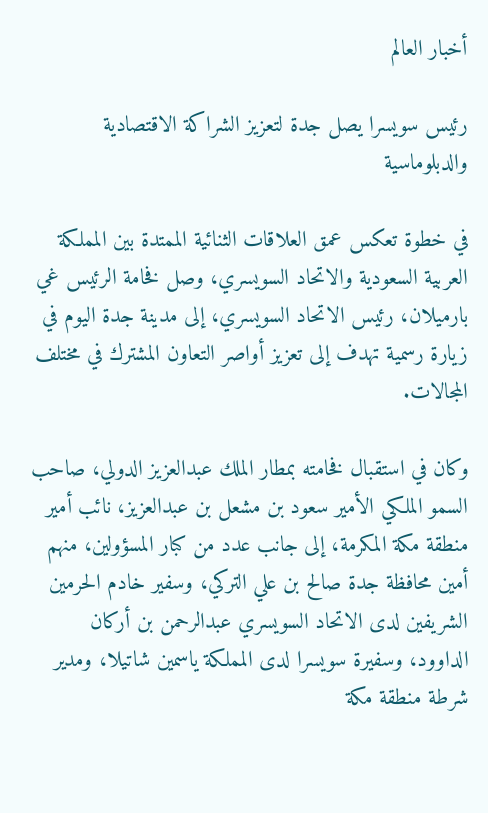أخبار العالم

رئيس سويسرا يصل جدة لتعزيز الشراكة الاقتصادية والدبلوماسية

في خطوة تعكس عمق العلاقات الثنائية الممتدة بين المملكة العربية السعودية والاتحاد السويسري، وصل فخامة الرئيس غي بارميلان، رئيس الاتحاد السويسري، إلى مدينة جدة اليوم في زيارة رسمية تهدف إلى تعزيز أواصر التعاون المشترك في مختلف المجالات.

وكان في استقبال فخامته بمطار الملك عبدالعزيز الدولي، صاحب السمو الملكي الأمير سعود بن مشعل بن عبدالعزيز، نائب أمير منطقة مكة المكرمة، إلى جانب عدد من كبار المسؤولين، منهم أمين محافظة جدة صالح بن علي التركي، وسفير خادم الحرمين الشريفين لدى الاتحاد السويسري عبدالرحمن بن أركان الداوود، وسفيرة سويسرا لدى المملكة ياسمين شاتيلا، ومدير شرطة منطقة مكة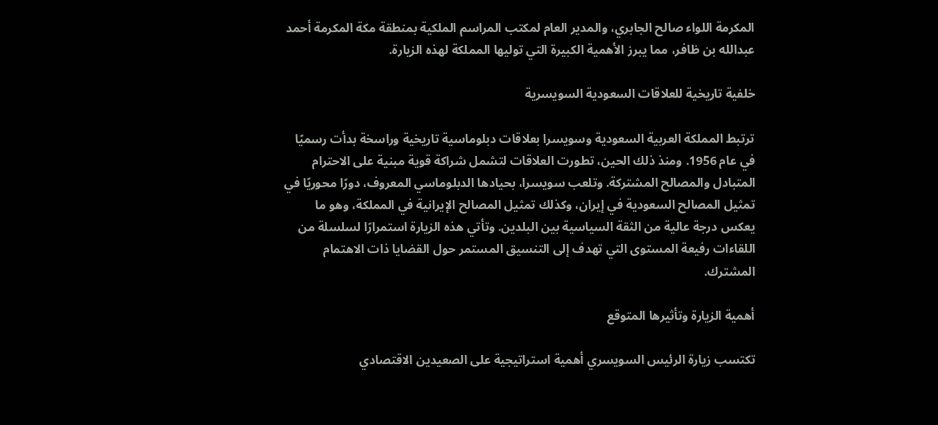المكرمة اللواء صالح الجابري، والمدير العام لمكتب المراسم الملكية بمنطقة مكة المكرمة أحمد عبدالله بن ظافر، مما يبرز الأهمية الكبيرة التي توليها المملكة لهذه الزيارة.

خلفية تاريخية للعلاقات السعودية السويسرية

ترتبط المملكة العربية السعودية وسويسرا بعلاقات دبلوماسية تاريخية وراسخة بدأت رسميًا في عام 1956. ومنذ ذلك الحين، تطورت العلاقات لتشمل شراكة قوية مبنية على الاحترام المتبادل والمصالح المشتركة. وتلعب سويسرا، بحيادها الدبلوماسي المعروف، دورًا محوريًا في تمثيل المصالح السعودية في إيران، وكذلك تمثيل المصالح الإيرانية في المملكة، وهو ما يعكس درجة عالية من الثقة السياسية بين البلدين. وتأتي هذه الزيارة استمرارًا لسلسلة من اللقاءات رفيعة المستوى التي تهدف إلى التنسيق المستمر حول القضايا ذات الاهتمام المشترك.

أهمية الزيارة وتأثيرها المتوقع

تكتسب زيارة الرئيس السويسري أهمية استراتيجية على الصعيدين الاقتصادي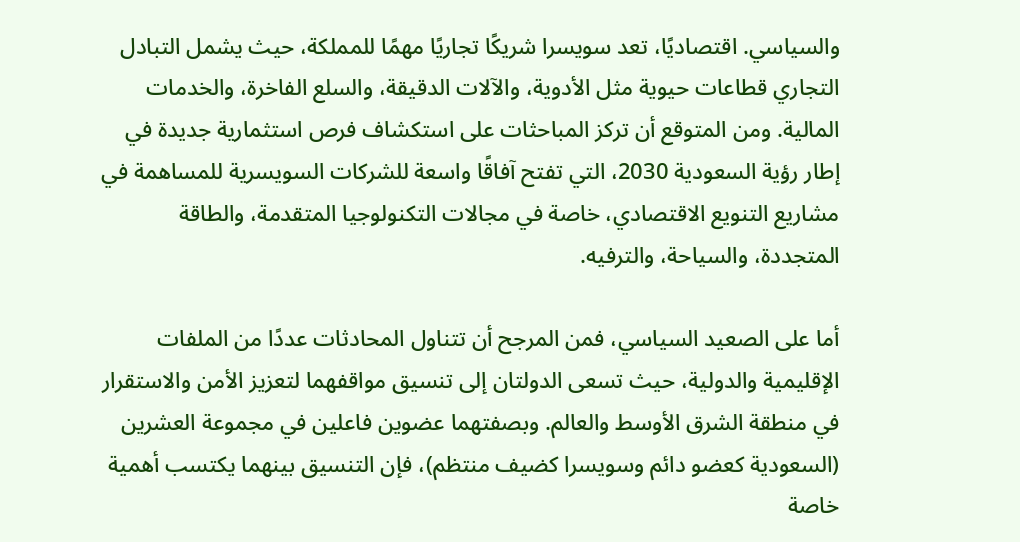والسياسي. اقتصاديًا، تعد سويسرا شريكًا تجاريًا مهمًا للمملكة، حيث يشمل التبادل التجاري قطاعات حيوية مثل الأدوية، والآلات الدقيقة، والسلع الفاخرة، والخدمات المالية. ومن المتوقع أن تركز المباحثات على استكشاف فرص استثمارية جديدة في إطار رؤية السعودية 2030، التي تفتح آفاقًا واسعة للشركات السويسرية للمساهمة في مشاريع التنويع الاقتصادي، خاصة في مجالات التكنولوجيا المتقدمة، والطاقة المتجددة، والسياحة، والترفيه.

أما على الصعيد السياسي، فمن المرجح أن تتناول المحادثات عددًا من الملفات الإقليمية والدولية، حيث تسعى الدولتان إلى تنسيق مواقفهما لتعزيز الأمن والاستقرار في منطقة الشرق الأوسط والعالم. وبصفتهما عضوين فاعلين في مجموعة العشرين (السعودية كعضو دائم وسويسرا كضيف منتظم)، فإن التنسيق بينهما يكتسب أهمية خاصة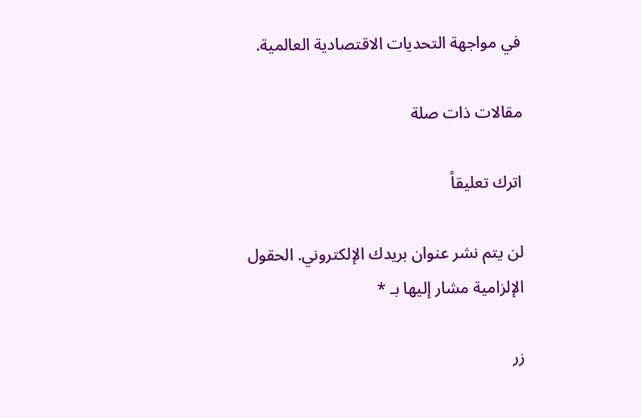في مواجهة التحديات الاقتصادية العالمية.

مقالات ذات صلة

اترك تعليقاً

لن يتم نشر عنوان بريدك الإلكتروني. الحقول الإلزامية مشار إليها بـ *

زر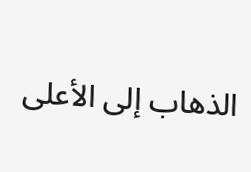الذهاب إلى الأعلى